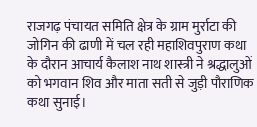राजगढ़ पंचायत समिति क्षेत्र के ग्राम मुर्राटा की जोगिन की ढाणी में चल रही महाशिवपुराण कथा के दौरान आचार्य कैलाश नाथ शास्त्री ने श्रद्धालुओं को भगवान शिव और माता सती से जुड़ी पौराणिक कथा सुनाई।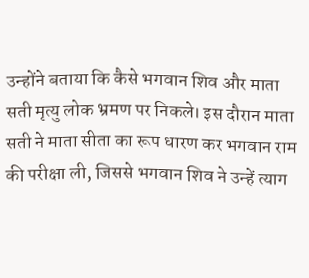उन्होंने बताया कि कैसे भगवान शिव और माता सती मृत्यु लोक भ्रमण पर निकले। इस दौरान माता सती ने माता सीता का रूप धारण कर भगवान राम की परीक्षा ली, जिससे भगवान शिव ने उन्हें त्याग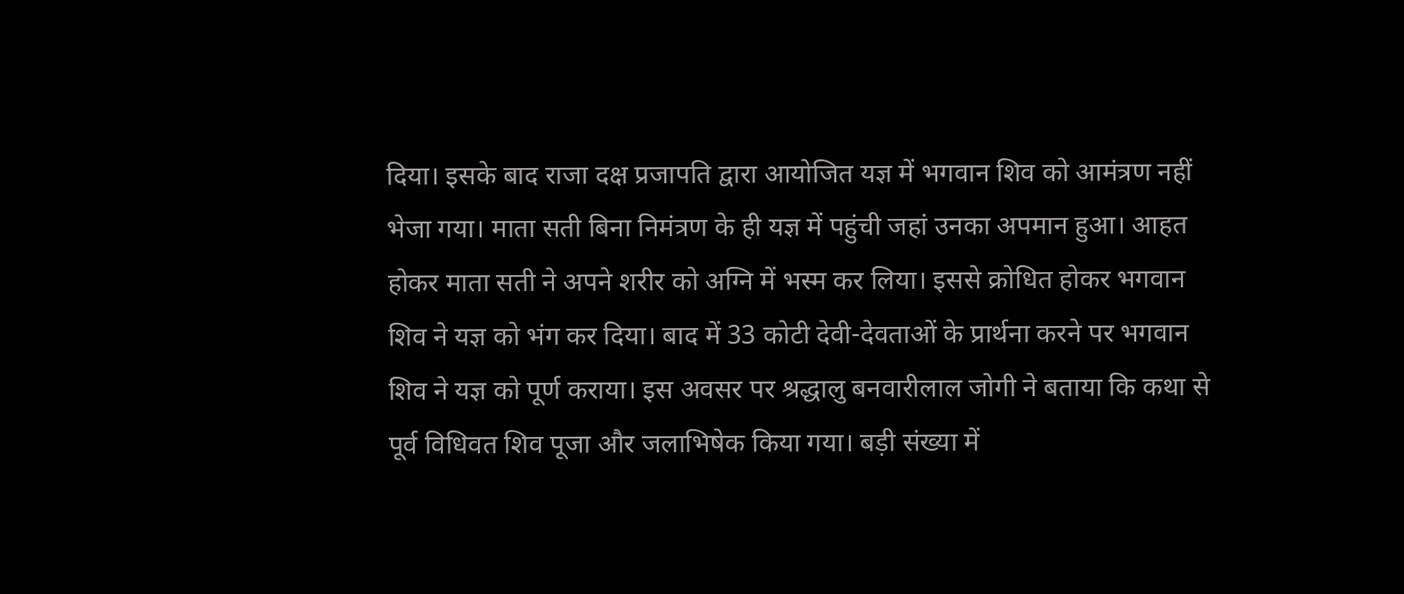दिया। इसके बाद राजा दक्ष प्रजापति द्वारा आयोजित यज्ञ में भगवान शिव को आमंत्रण नहीं भेजा गया। माता सती बिना निमंत्रण के ही यज्ञ में पहुंची जहां उनका अपमान हुआ। आहत होकर माता सती ने अपने शरीर को अग्नि में भस्म कर लिया। इससे क्रोधित होकर भगवान शिव ने यज्ञ को भंग कर दिया। बाद में 33 कोटी देवी-देवताओं के प्रार्थना करने पर भगवान शिव ने यज्ञ को पूर्ण कराया। इस अवसर पर श्रद्धालु बनवारीलाल जोगी ने बताया कि कथा से पूर्व विधिवत शिव पूजा और जलाभिषेक किया गया। बड़ी संख्या में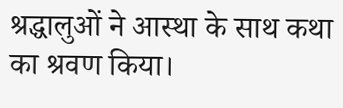श्रद्धालुओं ने आस्था के साथ कथा का श्रवण किया।